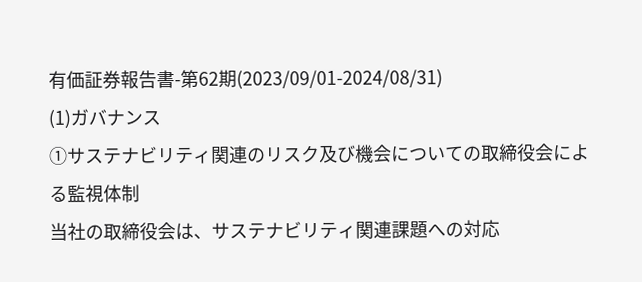有価証券報告書-第62期(2023/09/01-2024/08/31)
(1)ガバナンス
①サステナビリティ関連のリスク及び機会についての取締役会による監視体制
当社の取締役会は、サステナビリティ関連課題への対応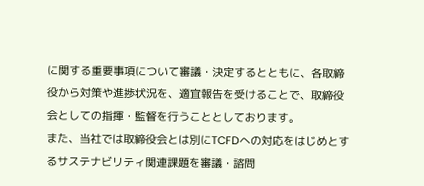に関する重要事項について審議・決定するとともに、各取締役から対策や進捗状況を、適宜報告を受けることで、取締役会としての指揮・監督を行うこととしております。
また、当社では取締役会とは別にTCFDへの対応をはじめとするサステナビリティ関連課題を審議・諮問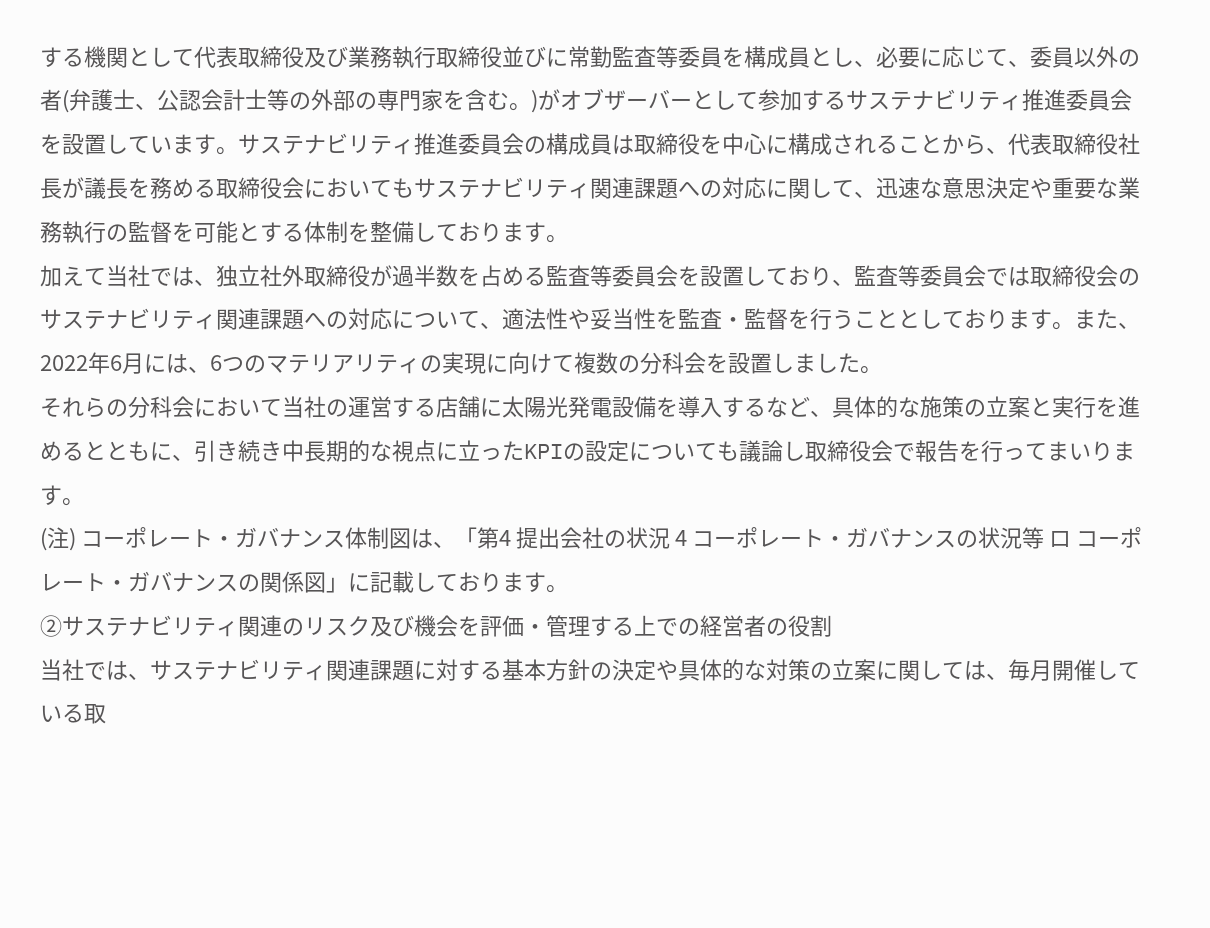する機関として代表取締役及び業務執行取締役並びに常勤監査等委員を構成員とし、必要に応じて、委員以外の者(弁護士、公認会計士等の外部の専門家を含む。)がオブザーバーとして参加するサステナビリティ推進委員会を設置しています。サステナビリティ推進委員会の構成員は取締役を中心に構成されることから、代表取締役社長が議長を務める取締役会においてもサステナビリティ関連課題への対応に関して、迅速な意思決定や重要な業務執行の監督を可能とする体制を整備しております。
加えて当社では、独立社外取締役が過半数を占める監査等委員会を設置しており、監査等委員会では取締役会のサステナビリティ関連課題への対応について、適法性や妥当性を監査・監督を行うこととしております。また、2022年6月には、6つのマテリアリティの実現に向けて複数の分科会を設置しました。
それらの分科会において当社の運営する店舗に太陽光発電設備を導入するなど、具体的な施策の立案と実行を進めるとともに、引き続き中長期的な視点に立ったKPIの設定についても議論し取締役会で報告を行ってまいります。
(注) コーポレート・ガバナンス体制図は、「第4 提出会社の状況 4 コーポレート・ガバナンスの状況等 ロ コーポレート・ガバナンスの関係図」に記載しております。
②サステナビリティ関連のリスク及び機会を評価・管理する上での経営者の役割
当社では、サステナビリティ関連課題に対する基本方針の決定や具体的な対策の立案に関しては、毎月開催している取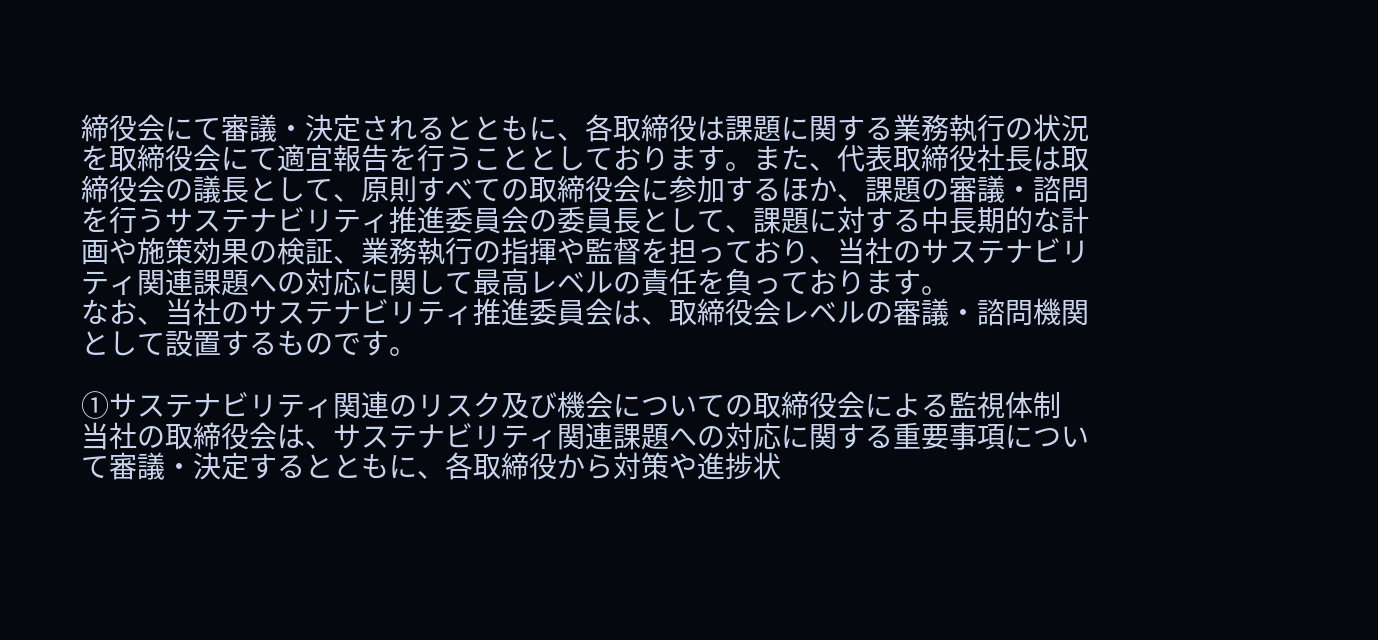締役会にて審議・決定されるとともに、各取締役は課題に関する業務執行の状況を取締役会にて適宜報告を行うこととしております。また、代表取締役社長は取締役会の議長として、原則すべての取締役会に参加するほか、課題の審議・諮問を行うサステナビリティ推進委員会の委員長として、課題に対する中長期的な計画や施策効果の検証、業務執行の指揮や監督を担っており、当社のサステナビリティ関連課題への対応に関して最高レベルの責任を負っております。
なお、当社のサステナビリティ推進委員会は、取締役会レベルの審議・諮問機関として設置するものです。

①サステナビリティ関連のリスク及び機会についての取締役会による監視体制
当社の取締役会は、サステナビリティ関連課題への対応に関する重要事項について審議・決定するとともに、各取締役から対策や進捗状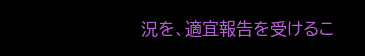況を、適宜報告を受けるこ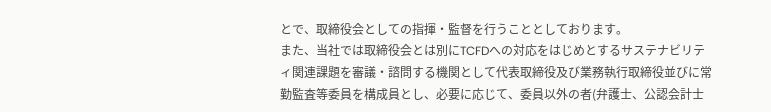とで、取締役会としての指揮・監督を行うこととしております。
また、当社では取締役会とは別にTCFDへの対応をはじめとするサステナビリティ関連課題を審議・諮問する機関として代表取締役及び業務執行取締役並びに常勤監査等委員を構成員とし、必要に応じて、委員以外の者(弁護士、公認会計士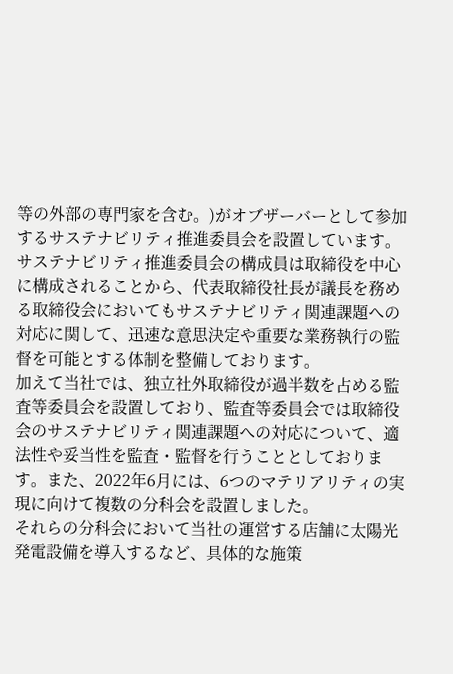等の外部の専門家を含む。)がオブザーバーとして参加するサステナビリティ推進委員会を設置しています。サステナビリティ推進委員会の構成員は取締役を中心に構成されることから、代表取締役社長が議長を務める取締役会においてもサステナビリティ関連課題への対応に関して、迅速な意思決定や重要な業務執行の監督を可能とする体制を整備しております。
加えて当社では、独立社外取締役が過半数を占める監査等委員会を設置しており、監査等委員会では取締役会のサステナビリティ関連課題への対応について、適法性や妥当性を監査・監督を行うこととしております。また、2022年6月には、6つのマテリアリティの実現に向けて複数の分科会を設置しました。
それらの分科会において当社の運営する店舗に太陽光発電設備を導入するなど、具体的な施策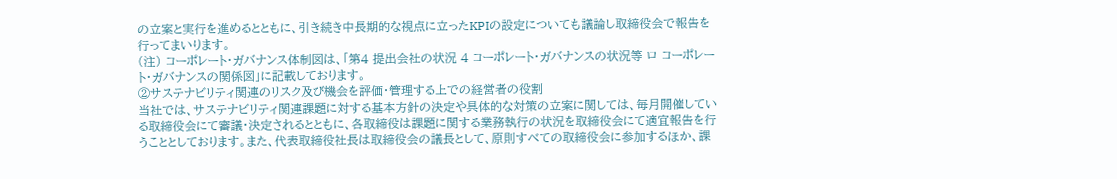の立案と実行を進めるとともに、引き続き中長期的な視点に立ったKPIの設定についても議論し取締役会で報告を行ってまいります。
(注) コーポレート・ガバナンス体制図は、「第4 提出会社の状況 4 コーポレート・ガバナンスの状況等 ロ コーポレート・ガバナンスの関係図」に記載しております。
②サステナビリティ関連のリスク及び機会を評価・管理する上での経営者の役割
当社では、サステナビリティ関連課題に対する基本方針の決定や具体的な対策の立案に関しては、毎月開催している取締役会にて審議・決定されるとともに、各取締役は課題に関する業務執行の状況を取締役会にて適宜報告を行うこととしております。また、代表取締役社長は取締役会の議長として、原則すべての取締役会に参加するほか、課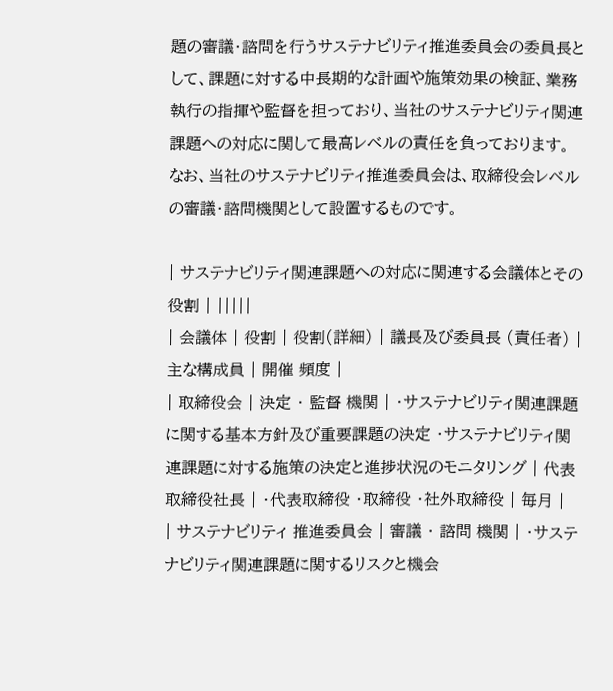題の審議・諮問を行うサステナビリティ推進委員会の委員長として、課題に対する中長期的な計画や施策効果の検証、業務執行の指揮や監督を担っており、当社のサステナビリティ関連課題への対応に関して最高レベルの責任を負っております。
なお、当社のサステナビリティ推進委員会は、取締役会レベルの審議・諮問機関として設置するものです。

| サステナビリティ関連課題への対応に関連する会議体とその役割 | |||||
| 会議体 | 役割 | 役割(詳細) | 議長及び委員長 (責任者) | 主な構成員 | 開催 頻度 |
| 取締役会 | 決定 ・ 監督 機関 | ・サステナビリティ関連課題に関する基本方針及び重要課題の決定 ・サステナビリティ関連課題に対する施策の決定と進捗状況のモニタリング | 代表取締役社長 | ・代表取締役 ・取締役 ・社外取締役 | 毎月 |
| サステナビリティ 推進委員会 | 審議 ・ 諮問 機関 | ・サステナビリティ関連課題に関するリスクと機会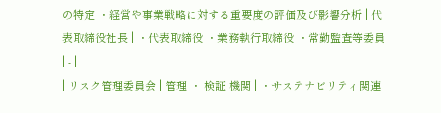の特定 ・経営や事業戦略に対する重要度の評価及び影響分析 | 代表取締役社長 | ・代表取締役 ・業務執行取締役 ・常勤監査等委員 | - |
| リスク管理委員会 | 管理 ・ 検証 機関 | ・サステナビリティ関連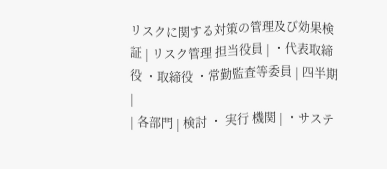リスクに関する対策の管理及び効果検証 | リスク管理 担当役員 | ・代表取締役 ・取締役 ・常勤監査等委員 | 四半期 |
| 各部門 | 検討 ・ 実行 機関 | ・サステ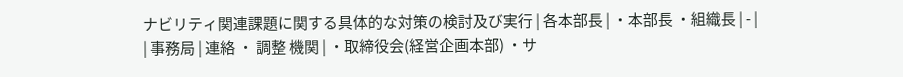ナビリティ関連課題に関する具体的な対策の検討及び実行 | 各本部長 | ・本部長 ・組織長 | - |
| 事務局 | 連絡 ・ 調整 機関 | ・取締役会(経営企画本部) ・サ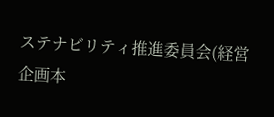ステナビリティ推進委員会(経営企画本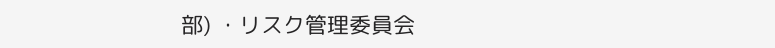部) ・リスク管理委員会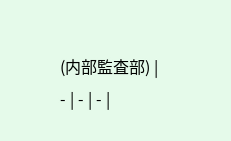(内部監査部) | - | - | - |